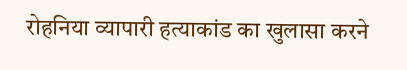रोहनिया व्यापारी हत्याकांड का खुलासा करने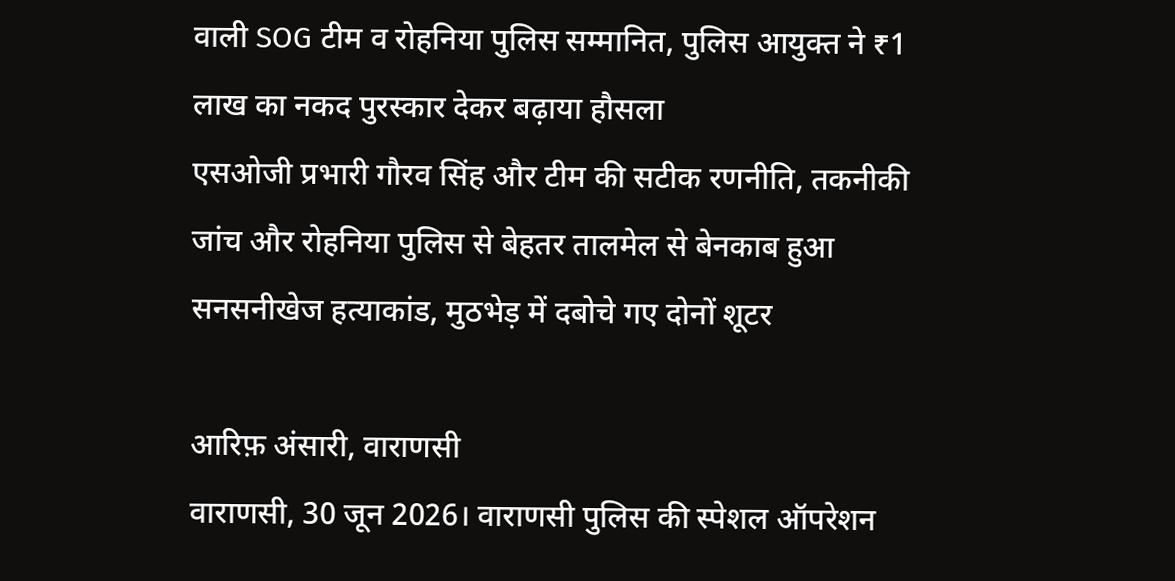वाली SOG टीम व रोहनिया पुलिस सम्मानित, पुलिस आयुक्त ने ₹1 लाख का नकद पुरस्कार देकर बढ़ाया हौसला
एसओजी प्रभारी गौरव सिंह और टीम की सटीक रणनीति, तकनीकी जांच और रोहनिया पुलिस से बेहतर तालमेल से बेनकाब हुआ सनसनीखेज हत्याकांड, मुठभेड़ में दबोचे गए दोनों शूटर

आरिफ़ अंसारी, वाराणसी
वाराणसी, 30 जून 2026। वाराणसी पुलिस की स्पेशल ऑपरेशन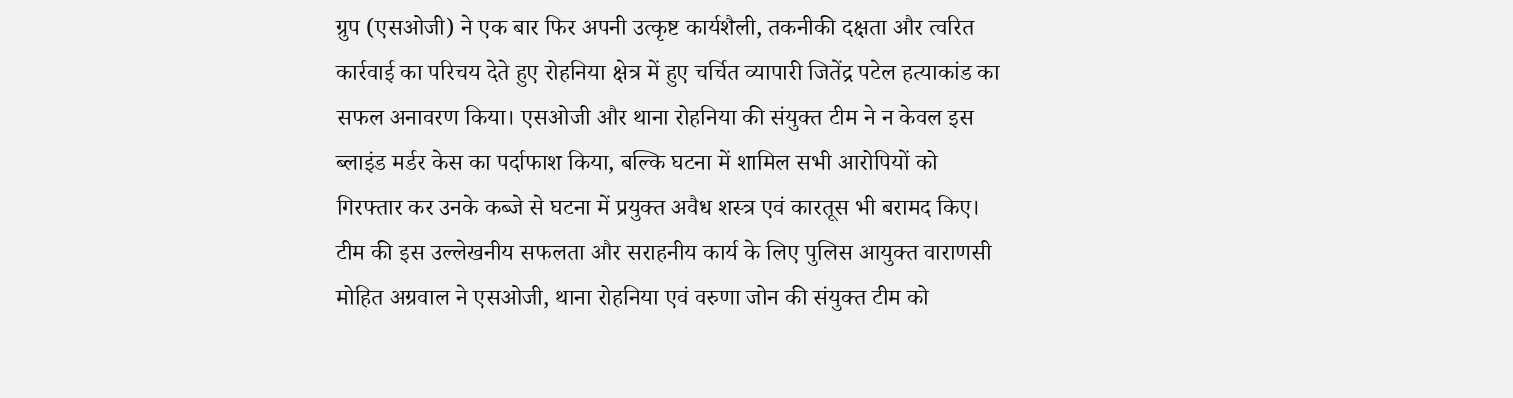ग्रुप (एसओजी) ने एक बार फिर अपनी उत्कृष्ट कार्यशैली, तकनीकी दक्षता और त्वरित कार्रवाई का परिचय देते हुए रोहनिया क्षेत्र में हुए चर्चित व्यापारी जितेंद्र पटेल हत्याकांड का सफल अनावरण किया। एसओजी और थाना रोहनिया की संयुक्त टीम ने न केवल इस ब्लाइंड मर्डर केस का पर्दाफाश किया, बल्कि घटना में शामिल सभी आरोपियों को गिरफ्तार कर उनके कब्जे से घटना में प्रयुक्त अवैध शस्त्र एवं कारतूस भी बरामद किए।
टीम की इस उल्लेखनीय सफलता और सराहनीय कार्य के लिए पुलिस आयुक्त वाराणसी मोहित अग्रवाल ने एसओजी, थाना रोहनिया एवं वरुणा जोन की संयुक्त टीम को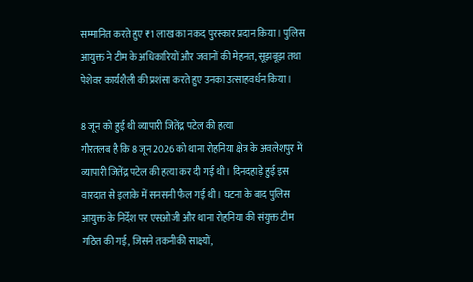सम्मानित करते हुए ₹1 लाख का नकद पुरस्कार प्रदान किया। पुलिस आयुक्त ने टीम के अधिकारियों और जवानों की मेहनत, सूझबूझ तथा पेशेवर कार्यशैली की प्रशंसा करते हुए उनका उत्साहवर्धन किया।

8 जून को हुई थी व्यापारी जितेंद्र पटेल की हत्या
गौरतलब है कि 8 जून 2026 को थाना रोहनिया क्षेत्र के अवलेशपुर में व्यापारी जितेंद्र पटेल की हत्या कर दी गई थी। दिनदहाड़े हुई इस वारदात से इलाके में सनसनी फैल गई थी। घटना के बाद पुलिस आयुक्त के निर्देश पर एसओजी और थाना रोहनिया की संयुक्त टीम गठित की गई, जिसने तकनीकी साक्ष्यों,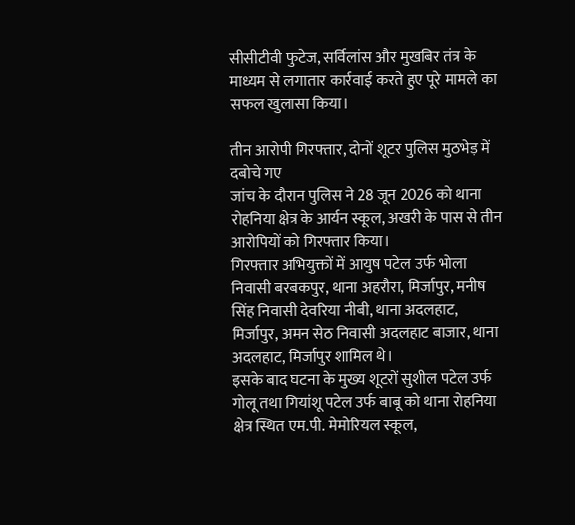सीसीटीवी फुटेज, सर्विलांस और मुखबिर तंत्र के माध्यम से लगातार कार्रवाई करते हुए पूरे मामले का सफल खुलासा किया।

तीन आरोपी गिरफ्तार, दोनों शूटर पुलिस मुठभेड़ में दबोचे गए
जांच के दौरान पुलिस ने 28 जून 2026 को थाना रोहनिया क्षेत्र के आर्यन स्कूल, अखरी के पास से तीन आरोपियों को गिरफ्तार किया।
गिरफ्तार अभियुक्तों में आयुष पटेल उर्फ भोला निवासी बरबकपुर, थाना अहरौरा, मिर्जापुर, मनीष सिंह निवासी देवरिया नीबी, थाना अदलहाट, मिर्जापुर, अमन सेठ निवासी अदलहाट बाजार, थाना अदलहाट, मिर्जापुर शामिल थे।
इसके बाद घटना के मुख्य शूटरों सुशील पटेल उर्फ गोलू तथा गियांशू पटेल उर्फ बाबू को थाना रोहनिया क्षेत्र स्थित एम.पी. मेमोरियल स्कूल,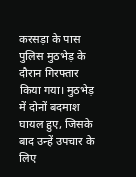करसड़ा के पास पुलिस मुठभेड़ के दौरान गिरफ्तार किया गया। मुठभेड़ में दोनों बदमाश घायल हुए, जिसके बाद उन्हें उपचार के लिए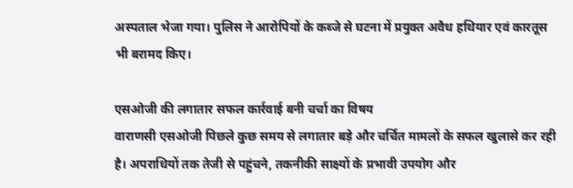अस्पताल भेजा गया। पुलिस ने आरोपियों के कब्जे से घटना में प्रयुक्त अवैध हथियार एवं कारतूस भी बरामद किए।

एसओजी की लगातार सफल कार्रवाई बनी चर्चा का विषय
वाराणसी एसओजी पिछले कुछ समय से लगातार बड़े और चर्चित मामलों के सफल खुलासे कर रही है। अपराधियों तक तेजी से पहुंचने, तकनीकी साक्ष्यों के प्रभावी उपयोग और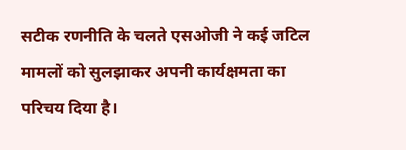सटीक रणनीति के चलते एसओजी ने कई जटिल मामलों को सुलझाकर अपनी कार्यक्षमता का परिचय दिया है।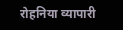रोहनिया व्यापारी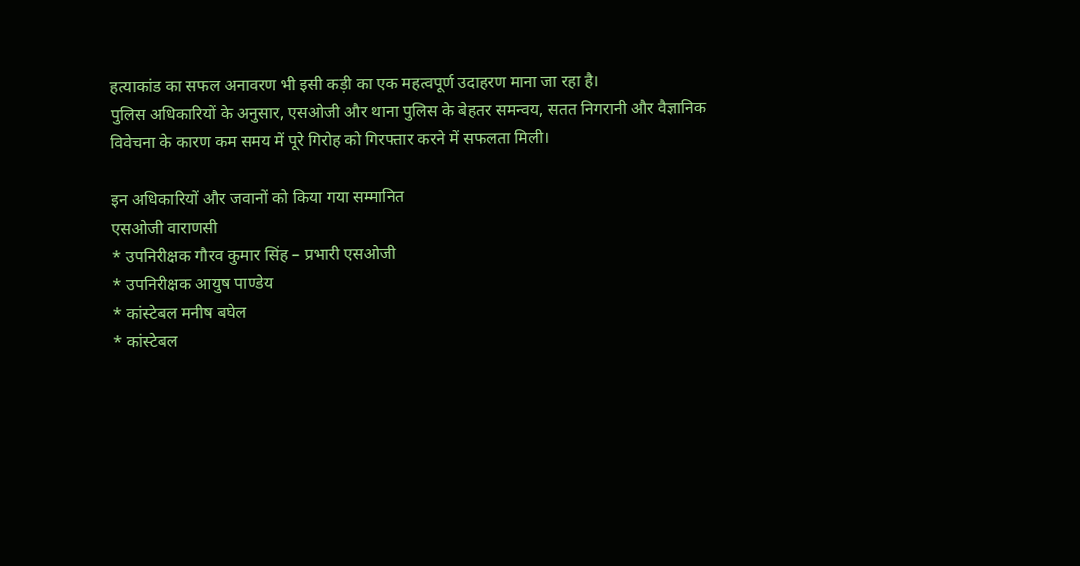हत्याकांड का सफल अनावरण भी इसी कड़ी का एक महत्वपूर्ण उदाहरण माना जा रहा है।
पुलिस अधिकारियों के अनुसार, एसओजी और थाना पुलिस के बेहतर समन्वय, सतत निगरानी और वैज्ञानिक विवेचना के कारण कम समय में पूरे गिरोह को गिरफ्तार करने में सफलता मिली।

इन अधिकारियों और जवानों को किया गया सम्मानित
एसओजी वाराणसी
* उपनिरीक्षक गौरव कुमार सिंह – प्रभारी एसओजी
* उपनिरीक्षक आयुष पाण्डेय
* कांस्टेबल मनीष बघेल
* कांस्टेबल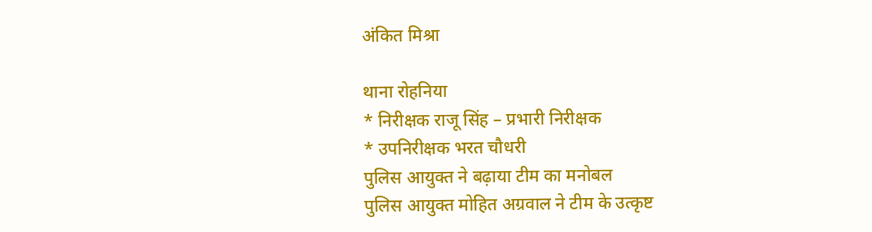अंकित मिश्रा

थाना रोहनिया
* निरीक्षक राजू सिंह – प्रभारी निरीक्षक
* उपनिरीक्षक भरत चौधरी
पुलिस आयुक्त ने बढ़ाया टीम का मनोबल
पुलिस आयुक्त मोहित अग्रवाल ने टीम के उत्कृष्ट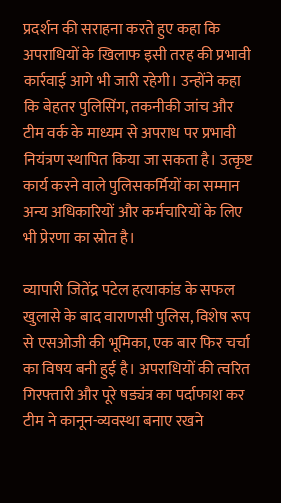प्रदर्शन की सराहना करते हुए कहा कि अपराधियों के खिलाफ इसी तरह की प्रभावी कार्रवाई आगे भी जारी रहेगी। उन्होंने कहा कि बेहतर पुलिसिंग, तकनीकी जांच और टीम वर्क के माध्यम से अपराध पर प्रभावी नियंत्रण स्थापित किया जा सकता है। उत्कृष्ट कार्य करने वाले पुलिसकर्मियों का सम्मान अन्य अधिकारियों और कर्मचारियों के लिए भी प्रेरणा का स्रोत है।

व्यापारी जितेंद्र पटेल हत्याकांड के सफल खुलासे के बाद वाराणसी पुलिस, विशेष रूप से एसओजी की भूमिका, एक बार फिर चर्चा का विषय बनी हुई है। अपराधियों की त्वरित गिरफ्तारी और पूरे षड्यंत्र का पर्दाफाश कर टीम ने कानून-व्यवस्था बनाए रखने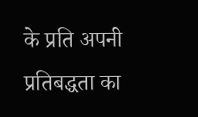के प्रति अपनी प्रतिबद्धता का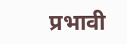प्रभावी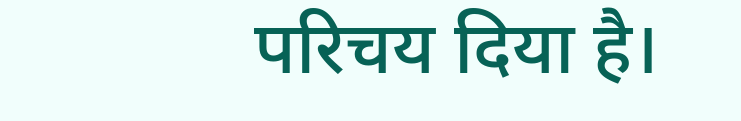परिचय दिया है।